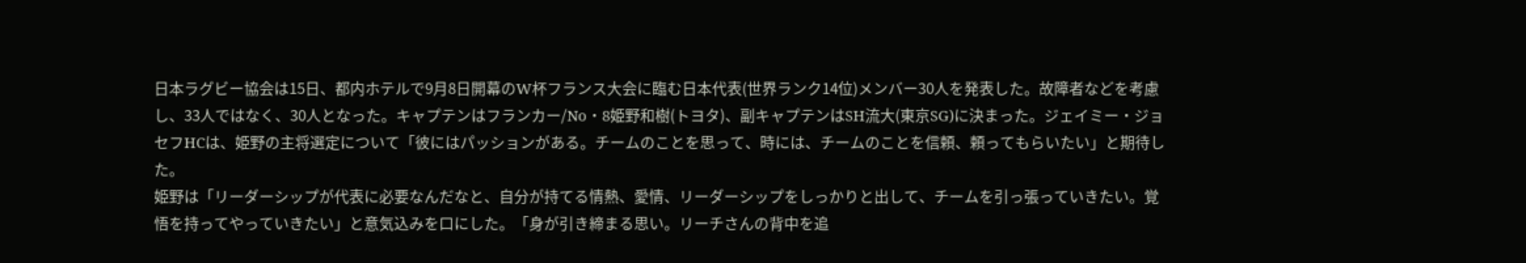日本ラグビー協会は15日、都内ホテルで9月8日開幕のW杯フランス大会に臨む日本代表(世界ランク14位)メンバー30人を発表した。故障者などを考慮し、33人ではなく、30人となった。キャプテンはフランカー/No・8姫野和樹(トヨタ)、副キャプテンはSH流大(東京SG)に決まった。ジェイミー・ジョセフHCは、姫野の主将選定について「彼にはパッションがある。チームのことを思って、時には、チームのことを信頼、頼ってもらいたい」と期待した。
姫野は「リーダーシップが代表に必要なんだなと、自分が持てる情熱、愛情、リーダーシップをしっかりと出して、チームを引っ張っていきたい。覚悟を持ってやっていきたい」と意気込みを口にした。「身が引き締まる思い。リーチさんの背中を追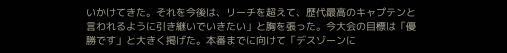いかけてきた。それを今後は、リーチを超えて、歴代最高のキャプテンと言われるように引き継いでいきたい」と胸を張った。今大会の目標は「優勝です」と大きく掲げた。本番までに向けて「デスゾーンに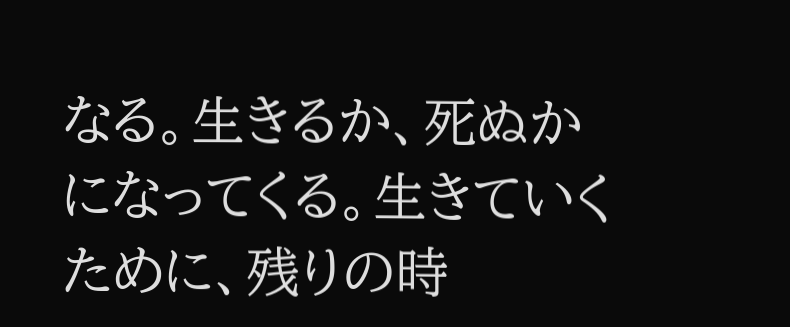なる。生きるか、死ぬかになってくる。生きていくために、残りの時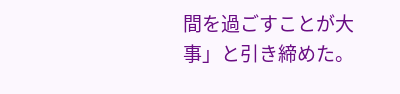間を過ごすことが大事」と引き締めた。